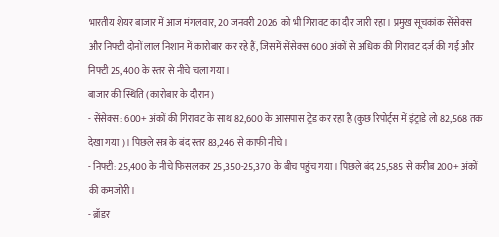भारतीय शेयर बाजार में आज मंगलवार, 20 जनवरी 2026 को भी गिरावट का दौर जारी रहा। प्रमुख सूचकांक सेंसेक्स और निफ्टी दोनों लाल निशान में कारोबार कर रहे हैं, जिसमें सेंसेक्स 600 अंकों से अधिक की गिरावट दर्ज की गई और निफ्टी 25,400 के स्तर से नीचे चला गया।
बाजार की स्थिति (कारोबार के दौरान)
- सेंसेक्स: 600+ अंकों की गिरावट के साथ 82,600 के आसपास ट्रेड कर रहा है (कुछ रिपोर्ट्स में इंट्राडे लो 82,568 तक देखा गया)। पिछले सत्र के बंद स्तर 83,246 से काफी नीचे।
- निफ्टी: 25,400 के नीचे फिसलकर 25,350-25,370 के बीच पहुंच गया। पिछले बंद 25,585 से करीब 200+ अंकों की कमजोरी।
- ब्रॉडर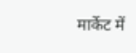मार्केट में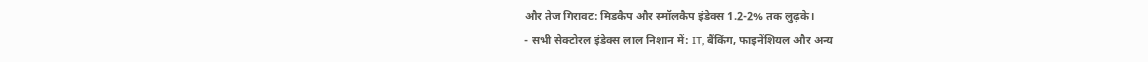और तेज गिरावट: मिडकैप और स्मॉलकैप इंडेक्स 1.2-2% तक लुढ़के।
- सभी सेक्टोरल इंडेक्स लाल निशान में: IT, बैंकिंग, फाइनेंशियल और अन्य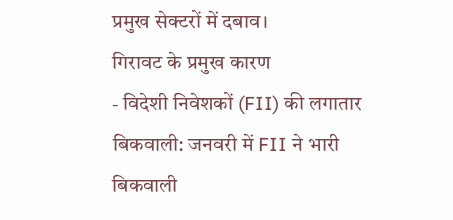प्रमुख सेक्टरों में दबाव।
गिरावट के प्रमुख कारण
- विदेशी निवेशकों (FII) की लगातार बिकवाली: जनवरी में FII ने भारी बिकवाली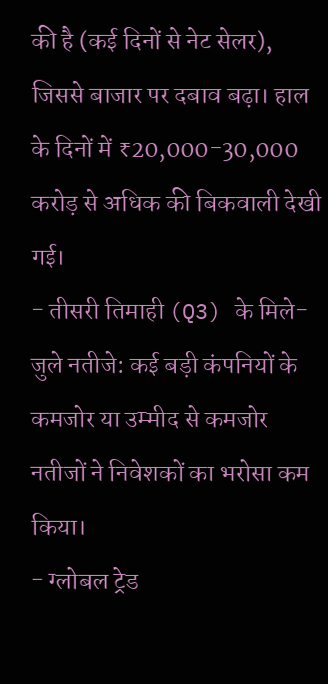की है (कई दिनों से नेट सेलर), जिससे बाजार पर दबाव बढ़ा। हाल के दिनों में ₹20,000-30,000 करोड़ से अधिक की बिकवाली देखी गई।
- तीसरी तिमाही (Q3) के मिले-जुले नतीजे: कई बड़ी कंपनियों के कमजोर या उम्मीद से कमजोर नतीजों ने निवेशकों का भरोसा कम किया।
- ग्लोबल ट्रेड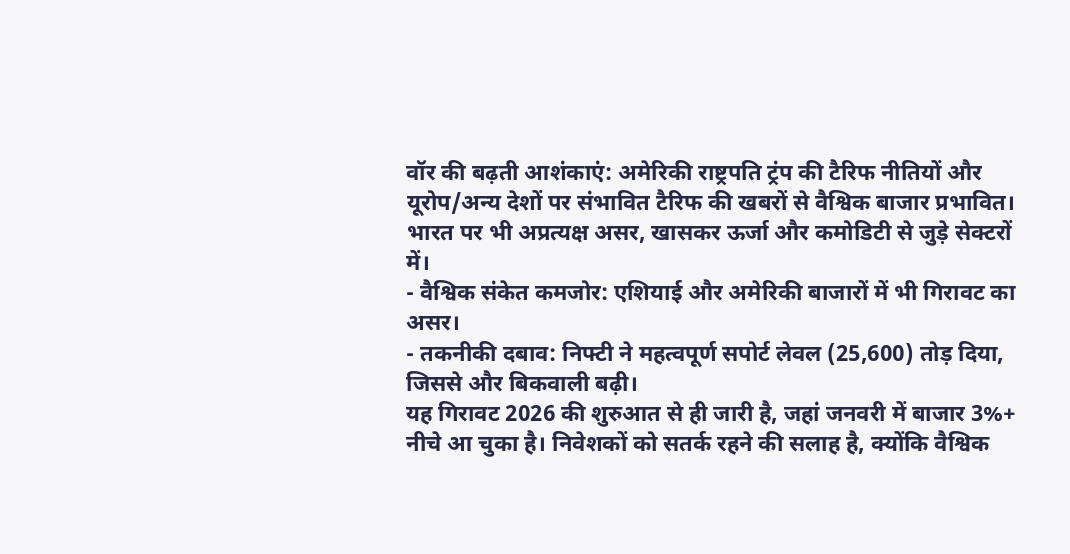वॉर की बढ़ती आशंकाएं: अमेरिकी राष्ट्रपति ट्रंप की टैरिफ नीतियों और यूरोप/अन्य देशों पर संभावित टैरिफ की खबरों से वैश्विक बाजार प्रभावित। भारत पर भी अप्रत्यक्ष असर, खासकर ऊर्जा और कमोडिटी से जुड़े सेक्टरों में।
- वैश्विक संकेत कमजोर: एशियाई और अमेरिकी बाजारों में भी गिरावट का असर।
- तकनीकी दबाव: निफ्टी ने महत्वपूर्ण सपोर्ट लेवल (25,600) तोड़ दिया, जिससे और बिकवाली बढ़ी।
यह गिरावट 2026 की शुरुआत से ही जारी है, जहां जनवरी में बाजार 3%+ नीचे आ चुका है। निवेशकों को सतर्क रहने की सलाह है, क्योंकि वैश्विक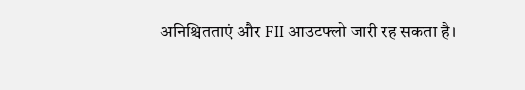अनिश्चितताएं और FII आउटफ्लो जारी रह सकता है।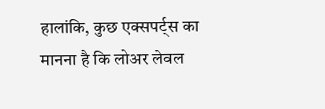हालांकि, कुछ एक्सपर्ट्स का मानना है कि लोअर लेवल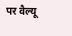पर वैल्यू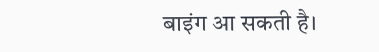बाइंग आ सकती है।